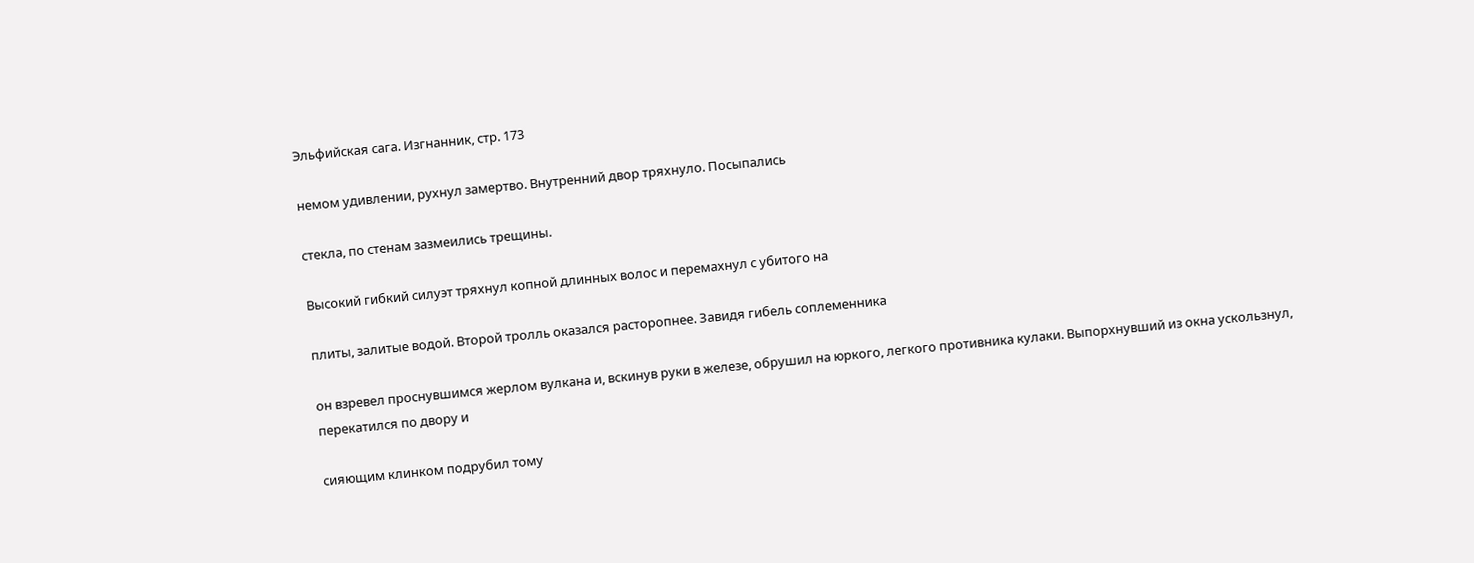Эльфийская сага. Изгнанник, стр. 173

немом удивлении, рухнул замертво. Внутренний двор тряхнуло. Посыпались

стекла, по стенам зазмеились трещины.

Высокий гибкий силуэт тряхнул копной длинных волос и перемахнул с убитого на

плиты, залитые водой. Второй тролль оказался расторопнее. Завидя гибель соплеменника

он взревел проснувшимся жерлом вулкана и, вскинув руки в железе, обрушил на юркого, легкого противника кулаки. Выпорхнувший из окна ускользнул, перекатился по двору и

сияющим клинком подрубил тому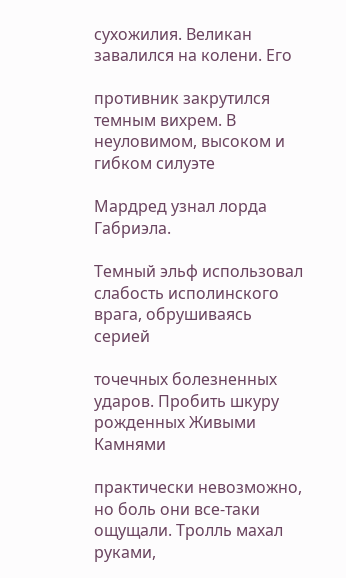сухожилия. Великан завалился на колени. Его

противник закрутился темным вихрем. В неуловимом, высоком и гибком силуэте

Мардред узнал лорда Габриэла.

Темный эльф использовал слабость исполинского врага, обрушиваясь серией

точечных болезненных ударов. Пробить шкуру рожденных Живыми Камнями

практически невозможно, но боль они все-таки ощущали. Тролль махал руками,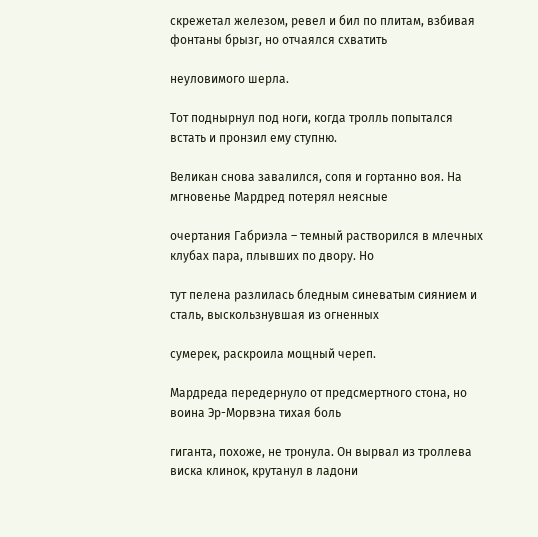скрежетал железом, ревел и бил по плитам, взбивая фонтаны брызг, но отчаялся схватить

неуловимого шерла.

Тот поднырнул под ноги, когда тролль попытался встать и пронзил ему ступню.

Великан снова завалился, сопя и гортанно воя. На мгновенье Мардред потерял неясные

очертания Габриэла – темный растворился в млечных клубах пара, плывших по двору. Но

тут пелена разлилась бледным синеватым сиянием и сталь, выскользнувшая из огненных

сумерек, раскроила мощный череп.

Мардреда передернуло от предсмертного стона, но воина Эр-Морвэна тихая боль

гиганта, похоже, не тронула. Он вырвал из троллева виска клинок, крутанул в ладони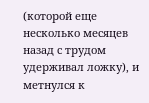(которой еще несколько месяцев назад с трудом удерживал ложку), и метнулся к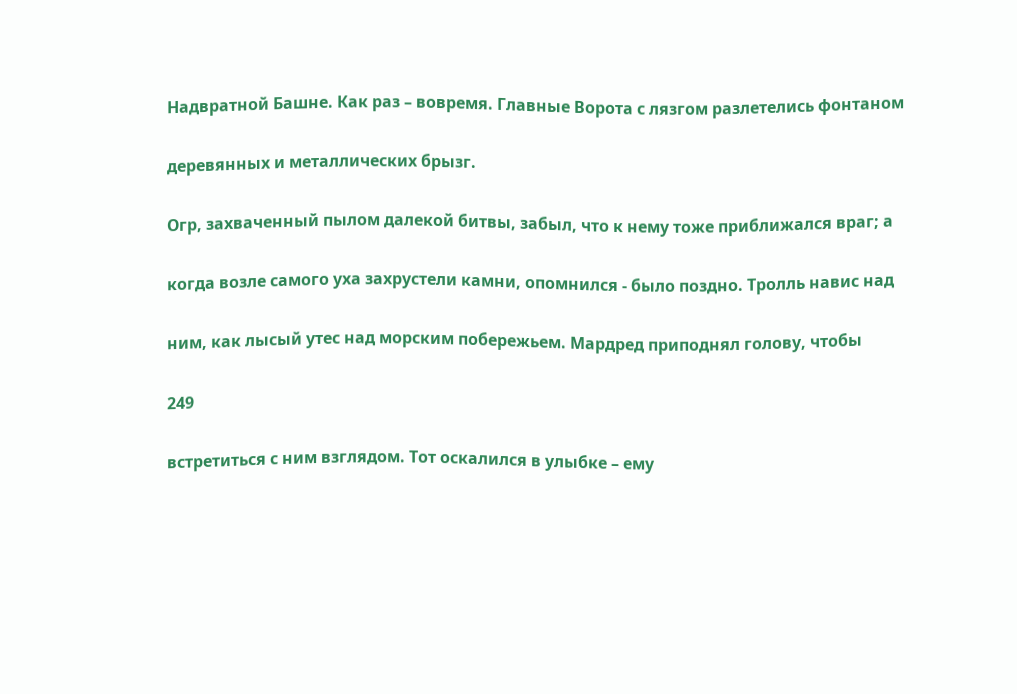Надвратной Башне. Как раз – вовремя. Главные Ворота с лязгом разлетелись фонтаном

деревянных и металлических брызг.

Огр, захваченный пылом далекой битвы, забыл, что к нему тоже приближался враг; а

когда возле самого уха захрустели камни, опомнился - было поздно. Тролль навис над

ним, как лысый утес над морским побережьем. Мардред приподнял голову, чтобы

249

встретиться с ним взглядом. Тот оскалился в улыбке – ему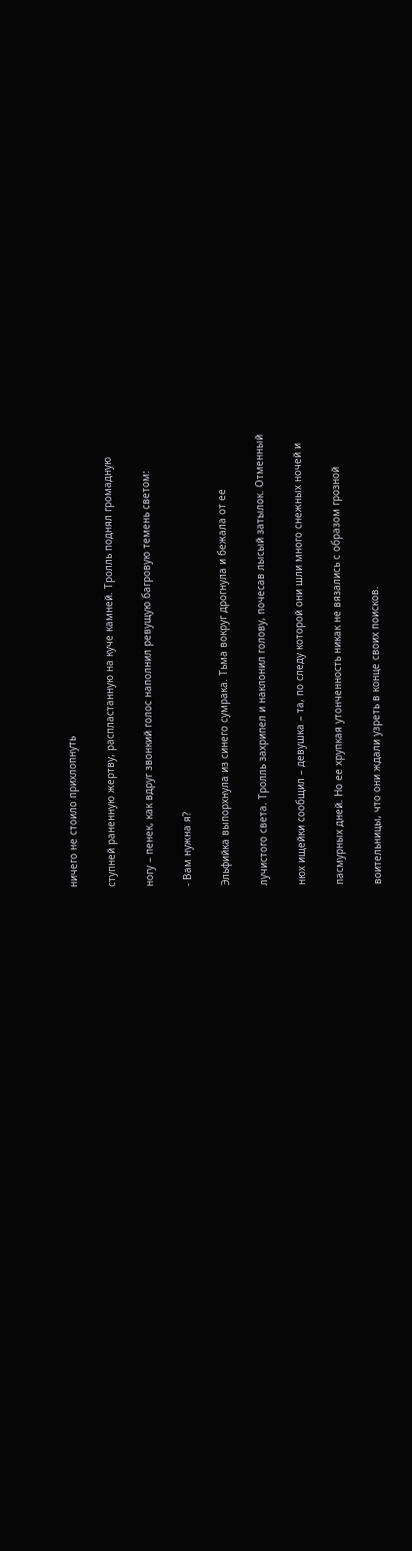ничего не стоило прихлопнуть

ступней раненную жертву, распластанную на куче камней. Тролль поднял громадную

ногу – пенек, как вдруг звонкий голос наполнил ревущую багровую темень светом:

- Вам нужна я?

Эльфийка выпорхнула из синего сумрака. Тьма вокруг дрогнула и бежала от ее

лучистого света. Тролль захрипел и наклонил голову, почесав лысый затылок. Отменный

нюх ищейки сообщил – девушка – та, по следу которой они шли много снежных ночей и

пасмурных дней. Но ее хрупкая утонченность никак не вязались с образом грозной

воительницы, что они ждали узреть в конце своих поисков.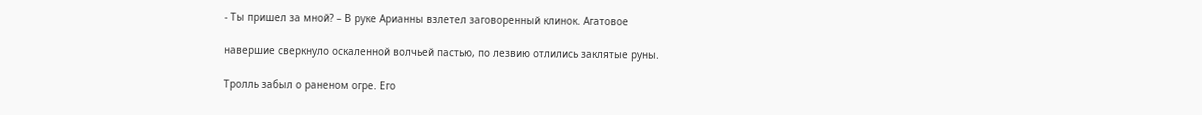- Ты пришел за мной? – В руке Арианны взлетел заговоренный клинок. Агатовое

навершие сверкнуло оскаленной волчьей пастью, по лезвию отлились заклятые руны.

Тролль забыл о раненом огре. Его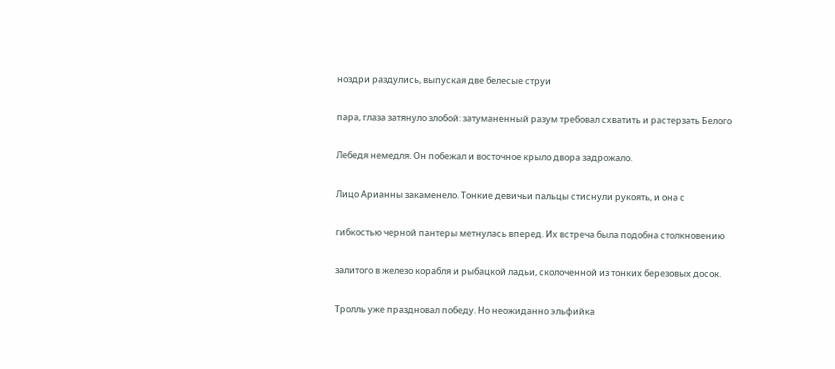ноздри раздулись, выпуская две белесые струи

пара, глаза затянуло злобой: затуманенный разум требовал схватить и растерзать Белого

Лебедя немедля. Он побежал и восточное крыло двора задрожало.

Лицо Арианны закаменело. Тонкие девичьи пальцы стиснули рукоять, и она с

гибкостью черной пантеры метнулась вперед. Их встреча была подобна столкновению

залитого в железо корабля и рыбацкой ладьи, сколоченной из тонких березовых досок.

Тролль уже праздновал победу. Но неожиданно эльфийка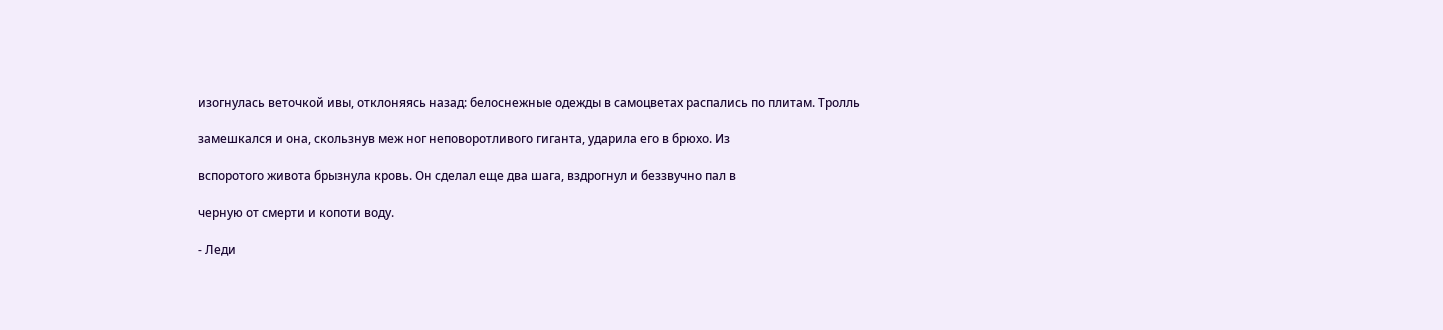изогнулась веточкой ивы, отклоняясь назад: белоснежные одежды в самоцветах распались по плитам. Тролль

замешкался и она, скользнув меж ног неповоротливого гиганта, ударила его в брюхо. Из

вспоротого живота брызнула кровь. Он сделал еще два шага, вздрогнул и беззвучно пал в

черную от смерти и копоти воду.

- Леди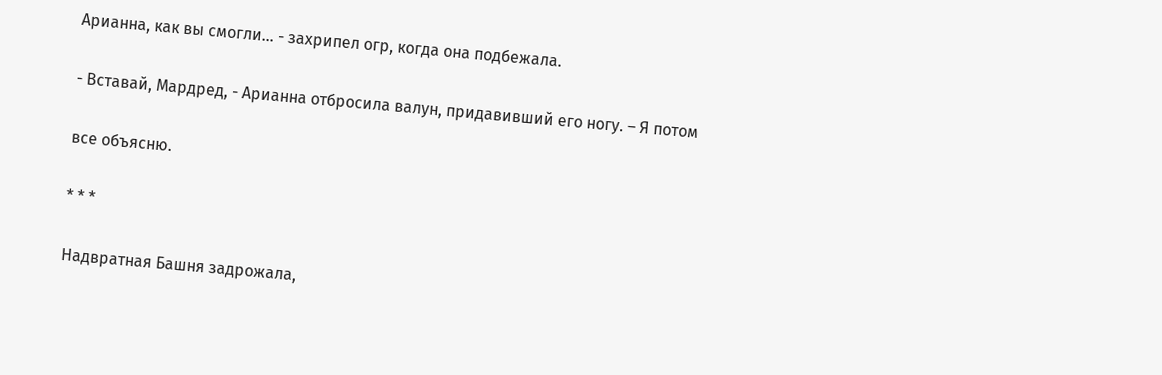Арианна, как вы смогли… - захрипел огр, когда она подбежала.

- Вставай, Мардред, - Арианна отбросила валун, придавивший его ногу. – Я потом

все объясню.

* * *

Надвратная Башня задрожала,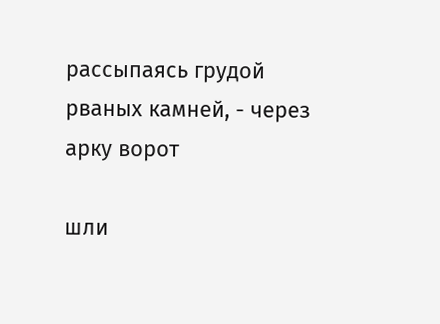рассыпаясь грудой рваных камней, - через арку ворот

шли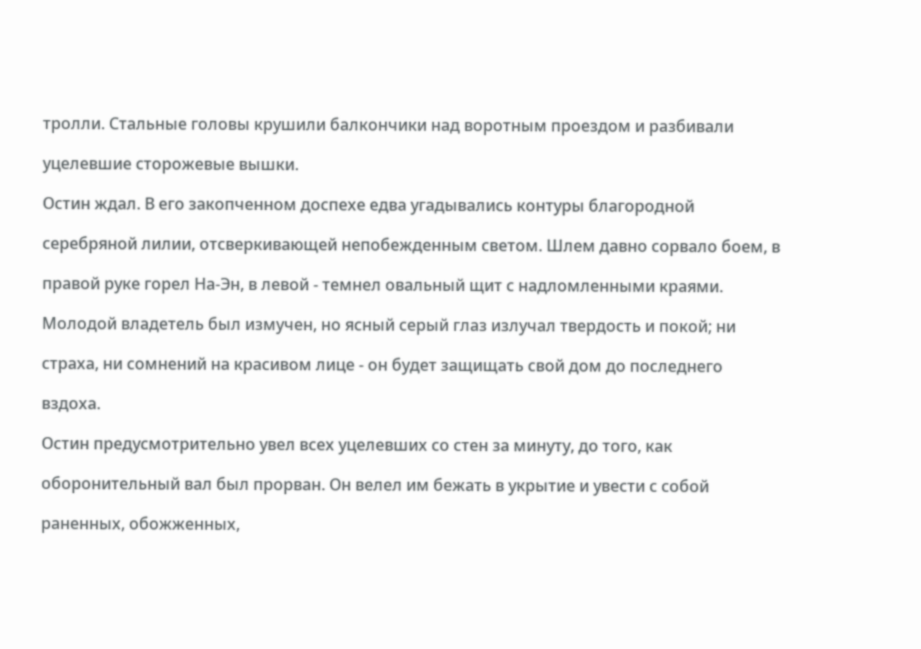тролли. Стальные головы крушили балкончики над воротным проездом и разбивали

уцелевшие сторожевые вышки.

Остин ждал. В его закопченном доспехе едва угадывались контуры благородной

серебряной лилии, отсверкивающей непобежденным светом. Шлем давно сорвало боем, в

правой руке горел На-Эн, в левой - темнел овальный щит с надломленными краями.

Молодой владетель был измучен, но ясный серый глаз излучал твердость и покой; ни

страха, ни сомнений на красивом лице - он будет защищать свой дом до последнего

вздоха.

Остин предусмотрительно увел всех уцелевших со стен за минуту, до того, как

оборонительный вал был прорван. Он велел им бежать в укрытие и увести с собой

раненных, обожженных,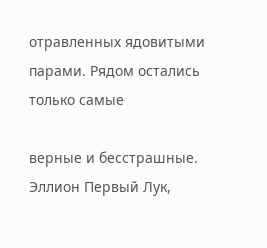отравленных ядовитыми парами. Рядом остались только самые

верные и бесстрашные. Эллион Первый Лук,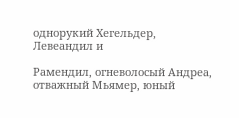однорукий Хегельдер, Левеандил и

Рамендил, огневолосый Андреа, отважный Мьямер, юный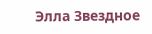Элла Звездное